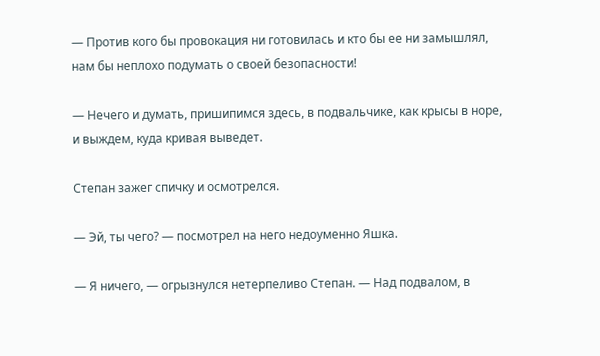— Против кого бы провокация ни готовилась и кто бы ее ни замышлял, нам бы неплохо подумать о своей безопасности!

— Нечего и думать, пришипимся здесь, в подвальчике, как крысы в норе, и выждем, куда кривая выведет.

Степан зажег спичку и осмотрелся.

— Эй, ты чего? — посмотрел на него недоуменно Яшка.

— Я ничего, — огрызнулся нетерпеливо Степан. — Над подвалом, в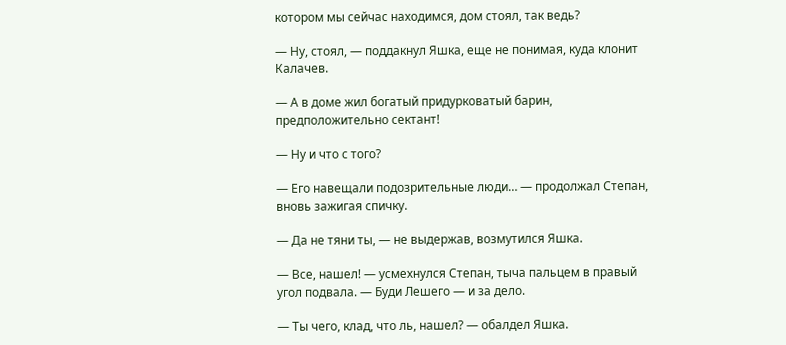котором мы сейчас находимся, дом стоял, так ведь?

— Ну, стоял, — поддакнул Яшка, еще не понимая, куда клонит Калачев.

— А в доме жил богатый придурковатый барин, предположительно сектант!

— Ну и что с того?

— Его навещали подозрительные люди… — продолжал Степан, вновь зажигая спичку.

— Да не тяни ты, — не выдержав, возмутился Яшка.

— Все, нашел! — усмехнулся Степан, тыча пальцем в правый угол подвала. — Буди Лешего — и за дело.

— Ты чего, клад, что ль, нашел? — обалдел Яшка.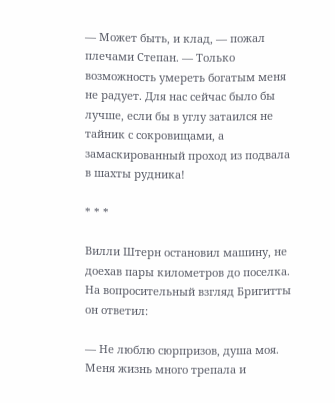— Может быть, и клад, — пожал плечами Степан. — Только возможность умереть богатым меня не радует. Для нас сейчас было бы лучше, если бы в углу затаился не тайник с сокровищами, а замаскированный проход из подвала в шахты рудника!

* * *

Вилли Штерн остановил машину, не доехав пары километров до поселка. На вопросительный взгляд Бригитты он ответил:

— Не люблю сюрпризов, душа моя. Меня жизнь много трепала и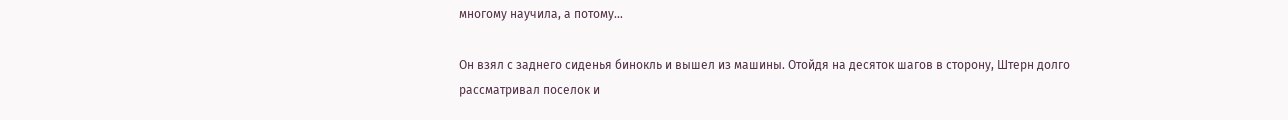многому научила, а потому…

Он взял с заднего сиденья бинокль и вышел из машины. Отойдя на десяток шагов в сторону, Штерн долго рассматривал поселок и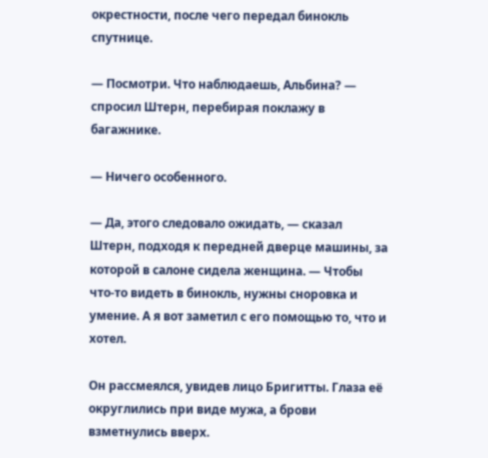окрестности, после чего передал бинокль спутнице.

— Посмотри. Что наблюдаешь, Альбина? — спросил Штерн, перебирая поклажу в багажнике.

— Ничего особенного.

— Да, этого следовало ожидать, — сказал Штерн, подходя к передней дверце машины, за которой в салоне сидела женщина. — Чтобы что-то видеть в бинокль, нужны сноровка и умение. А я вот заметил с его помощью то, что и хотел.

Он рассмеялся, увидев лицо Бригитты. Глаза её округлились при виде мужа, а брови взметнулись вверх.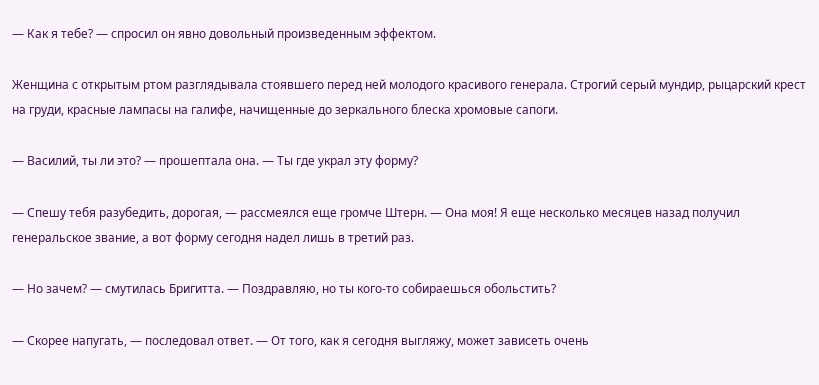— Как я тебе? — спросил он явно довольный произведенным эффектом.

Женщина с открытым ртом разглядывала стоявшего перед ней молодого красивого генерала. Строгий серый мундир, рыцарский крест на груди, красные лампасы на галифе, начищенные до зеркального блеска хромовые сапоги.

— Василий, ты ли это? — прошептала она. — Ты где украл эту форму?

— Спешу тебя разубедить, дорогая, — рассмеялся еще громче Штерн. — Она моя! Я еще несколько месяцев назад получил генеральское звание, а вот форму сегодня надел лишь в третий раз.

— Но зачем? — смутилась Бригитта. — Поздравляю, но ты кого-то собираешься обольстить?

— Скорее напугать, — последовал ответ. — От того, как я сегодня выгляжу, может зависеть очень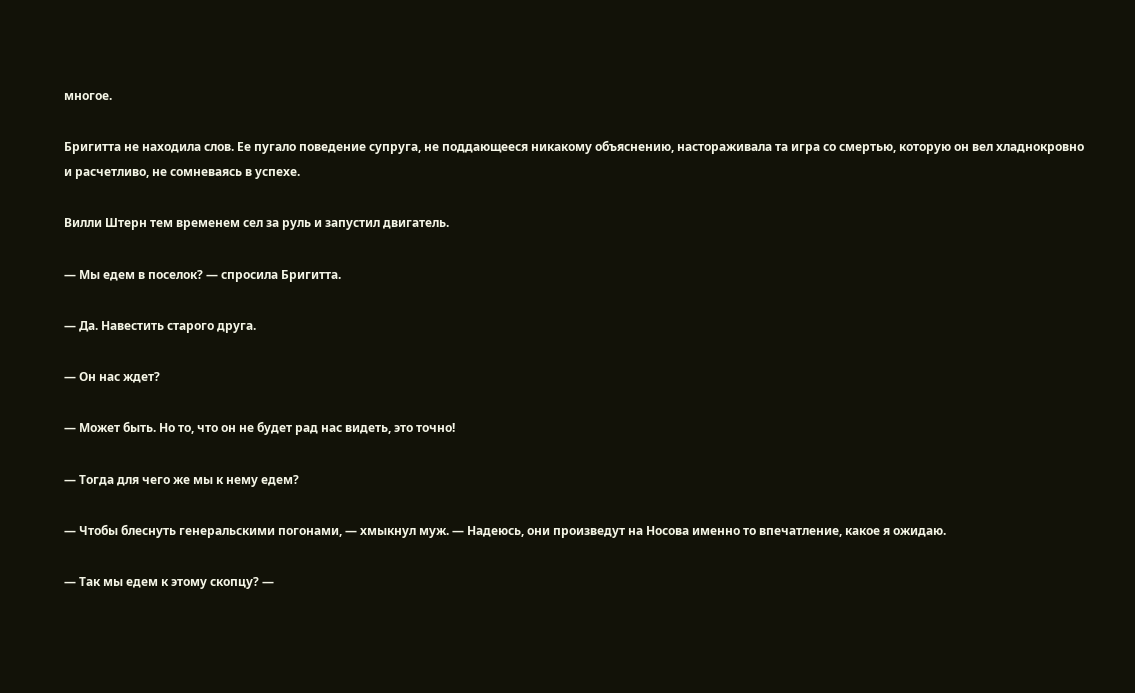многое.

Бригитта не находила слов. Ее пугало поведение супруга, не поддающееся никакому объяснению, настораживала та игра со смертью, которую он вел хладнокровно и расчетливо, не сомневаясь в успехе.

Вилли Штерн тем временем сел за руль и запустил двигатель.

— Мы едем в поселок? — спросила Бригитта.

— Да. Навестить старого друга.

— Он нас ждет?

— Может быть. Но то, что он не будет рад нас видеть, это точно!

— Тогда для чего же мы к нему едем?

— Чтобы блеснуть генеральскими погонами, — хмыкнул муж. — Надеюсь, они произведут на Носова именно то впечатление, какое я ожидаю.

— Так мы едем к этому скопцу? —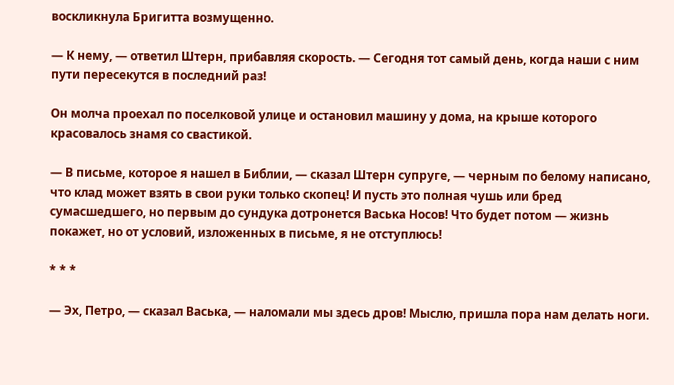воскликнула Бригитта возмущенно.

— К нему, — ответил Штерн, прибавляя скорость. — Сегодня тот самый день, когда наши с ним пути пересекутся в последний раз!

Он молча проехал по поселковой улице и остановил машину у дома, на крыше которого красовалось знамя со свастикой.

— В письме, которое я нашел в Библии, — сказал Штерн супруге, — черным по белому написано, что клад может взять в свои руки только скопец! И пусть это полная чушь или бред сумасшедшего, но первым до сундука дотронется Васька Носов! Что будет потом — жизнь покажет, но от условий, изложенных в письме, я не отступлюсь!

* * *

— Эх, Петро, — сказал Васька, — наломали мы здесь дров! Мыслю, пришла пора нам делать ноги.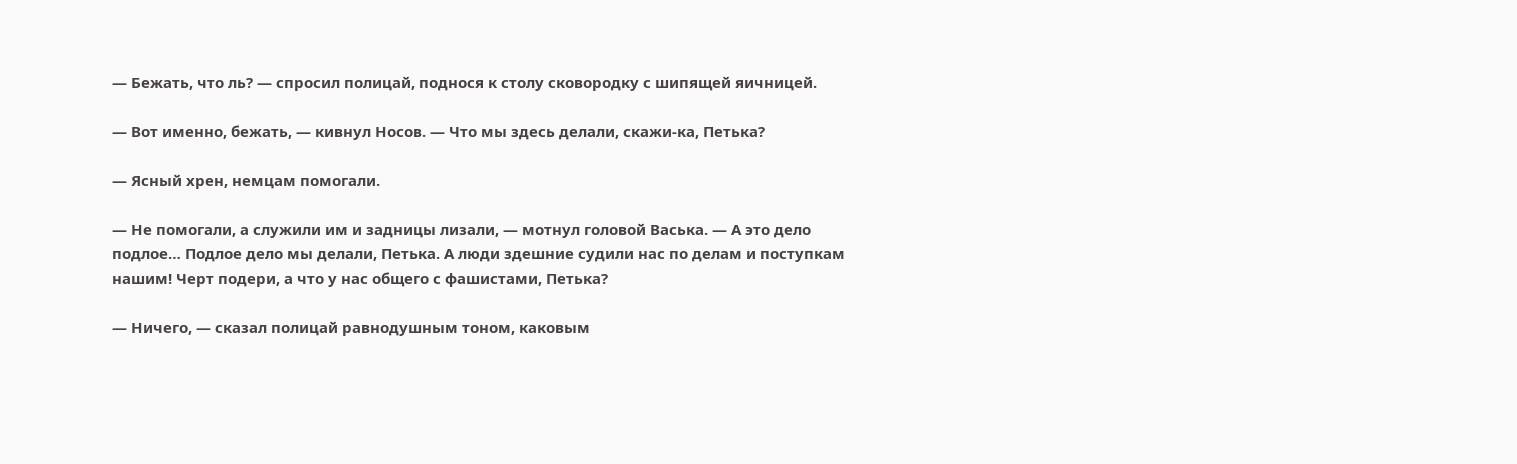— Бежать, что ль? — спросил полицай, поднося к столу сковородку с шипящей яичницей.

— Вот именно, бежать, — кивнул Носов. — Что мы здесь делали, скажи-ка, Петька?

— Ясный хрен, немцам помогали.

— Не помогали, а служили им и задницы лизали, — мотнул головой Васька. — А это дело подлое… Подлое дело мы делали, Петька. А люди здешние судили нас по делам и поступкам нашим! Черт подери, а что у нас общего с фашистами, Петька?

— Ничего, — сказал полицай равнодушным тоном, каковым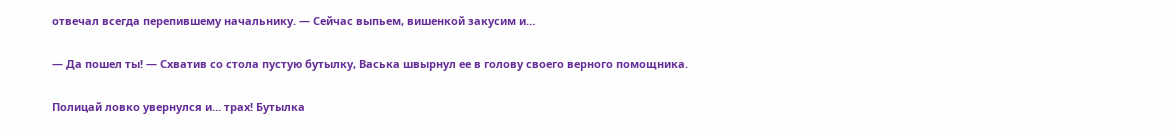отвечал всегда перепившему начальнику. — Сейчас выпьем, вишенкой закусим и…

— Да пошел ты! — Схватив со стола пустую бутылку, Васька швырнул ее в голову своего верного помощника.

Полицай ловко увернулся и… трах! Бутылка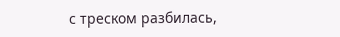с треском разбилась,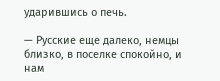ударившись о печь.

— Русские еще далеко, немцы близко, в поселке спокойно, и нам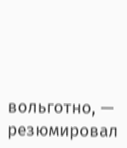вольготно, — резюмировал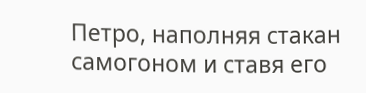Петро, наполняя стакан самогоном и ставя его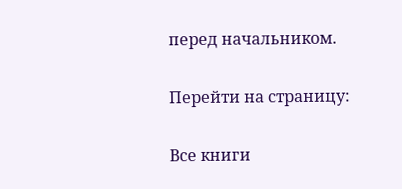перед начальником.

Перейти на страницу:

Все книги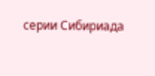серии Сибириада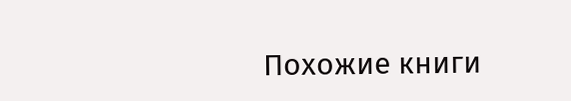Похожие книги